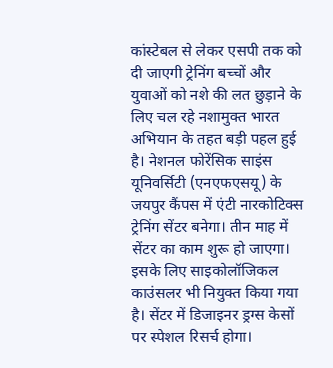कांस्टेबल से लेकर एसपी तक को दी जाएगी ट्रेनिंग बच्चों और युवाओं को नशे की लत छुड़ाने के लिए चल रहे नशामुक्त भारत अभियान के तहत बड़ी पहल हुई है। नेशनल फोरेंसिक साइंस यूनिवर्सिटी (एनएफएसयू) के जयपुर कैंपस में एंटी नारकोटिक्स ट्रेनिंग सेंटर बनेगा। तीन माह में सेंटर का काम शुरू हो जाएगा। इसके लिए साइकोलॉजिकल काउंसलर भी नियुक्त किया गया है। सेंटर में डिजाइनर ड्रग्स केसों पर स्पेशल रिसर्च होगा।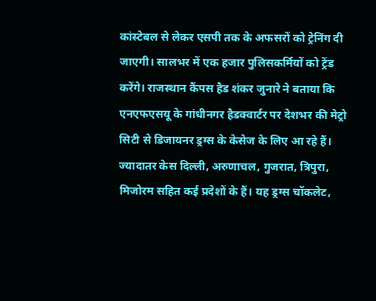कांस्टेबल से लेकर एसपी तक के अफसरों को ट्रेनिंग दी जाएगी। सालभर में एक हजार पुलिसकर्मियों को ट्रेंड करेंगे। राजस्थान कैंपस हैड शंकर जुनारे ने बताया कि एनएफएसयू के गांधीनगर हैडक्वार्टर पर देशभर की मेट्रो सिटी से डिजायनर ड्रग्स के केसेज के लिए आ रहे हैं। ज्यादातर केस दिल्ली, अरुणाचल, गुजरात, त्रिपुरा, मिजोरम सहित कई प्रदेशों के हैं। यह ड्रग्स चॉकलेट,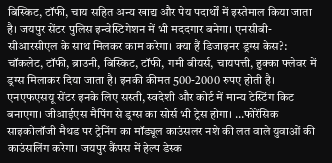बिस्किट, टॉफी, चाय सहित अन्य खाद्य और पेय पदार्थों में इस्तेमाल किया जाता है। जयपुर सेंटर पुलिस इन्वेस्टिगेशन में भी मददगार बनेगा। एनसीबी-सीआरसीएल के साथ मिलकर काम करेगा। क्या हैं डिजाइनर ड्रग्स केस?: चॉकलेट, टॉफी, ब्राउनी, बिस्किट, टॉफी, गमी बीयर्स, चायपत्ती, हुक्का फ्लेवर में ड्रग्स मिलाकर दिया जाता है। इनकी कीमत 500-2000 रुपए होती है। एनएफएसयू सेंटर इनके लिए सस्ती, स्वदेशी और कोर्ट में मान्य टेस्टिंग किट बनाएगा। जीआईएस मैपिंग से ड्रग्स का सोर्स भी ट्रेस होगा। …फोरेंसिक साइकोलॉजी मैथड पर ट्रेनिंग का मॉड्यूल काउंसलर नशे की लत वाले युवाओं की काउंसलिंग करेगा। जयपुर कैंपस में हेल्प डेस्क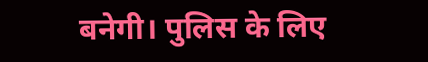बनेगी। पुलिस के लिए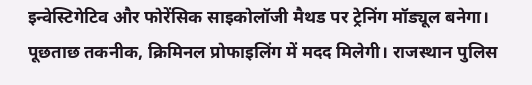इन्वेस्टिगेटिव और फोरेंसिक साइकोलॉजी मैथड पर ट्रेनिंग मॉड्यूल बनेगा। पूछताछ तकनीक, क्रिमिनल प्रोफाइलिंग में मदद मिलेगी। राजस्थान पुलिस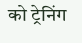को ट्रेनिंग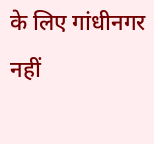के लिए गांधीनगर नहीं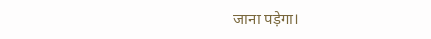जाना पड़ेगा।